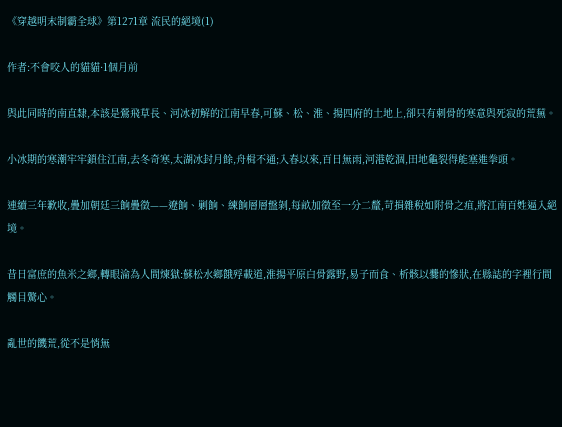《穿越明末制霸全球》第1271章 流民的絕境(1)

作者:不會咬人的貓貓·1個月前

與此同時的南直隸,本該是鶯飛草長、河冰初解的江南早春,可蘇、松、淮、揚四府的土地上,卻只有刺骨的寒意與死寂的荒蕪。

小冰期的寒潮牢牢鎖住江南,去冬奇寒,太湖冰封月餘,舟楫不通;入春以來,百日無雨,河港乾涸,田地龜裂得能塞進拳頭。

連續三年歉收,疊加朝廷三餉疊徵——遼餉、剿餉、練餉層層盤剝,每畝加徵至一分二釐,苛捐雜稅如附骨之疽,將江南百姓逼入絕境。

昔日富庶的魚米之鄉,轉眼淪為人間煉獄:蘇松水鄉餓殍載道,淮揚平原白骨露野,易子而食、析骸以爨的慘狀,在縣誌的字裡行間觸目驚心。

亂世的饑荒,從不是悄無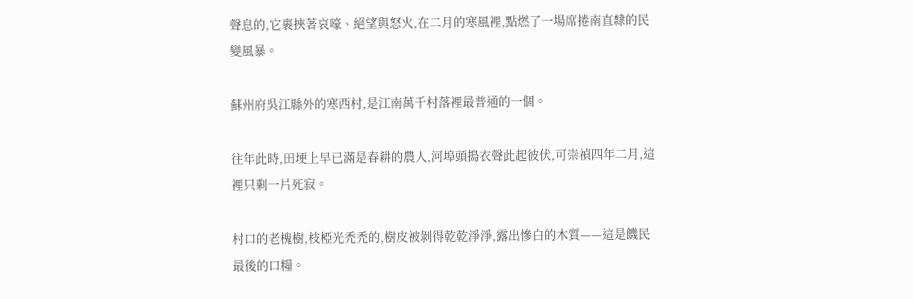聲息的,它裹挾著哀嚎、絕望與怒火,在二月的寒風裡,點燃了一場席捲南直隸的民變風暴。

蘇州府吳江縣外的寒西村,是江南萬千村落裡最普通的一個。

往年此時,田埂上早已滿是春耕的農人,河埠頭搗衣聲此起彼伏,可崇禎四年二月,這裡只剩一片死寂。

村口的老槐樹,枝椏光禿禿的,樹皮被剝得乾乾淨淨,露出慘白的木質——這是饑民最後的口糧。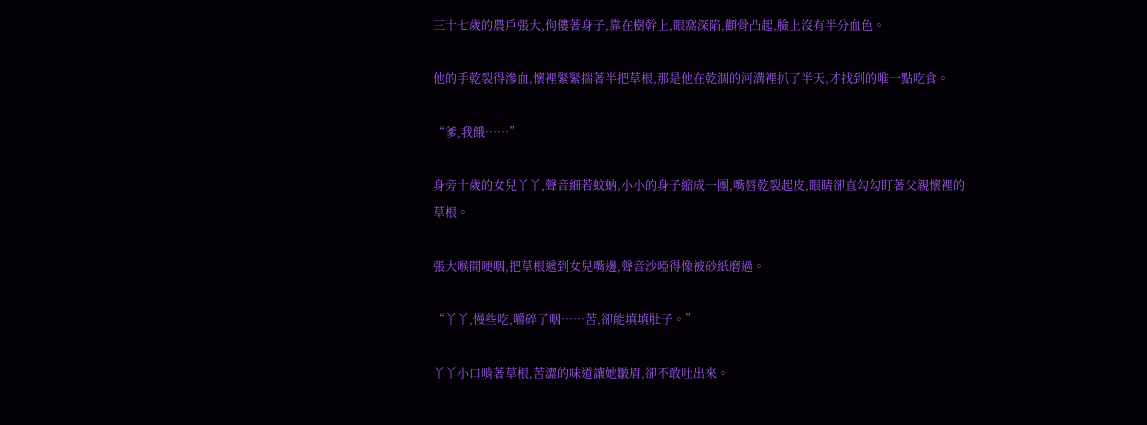三十七歲的農戶張大,佝僂著身子,靠在樹幹上,眼窩深陷,顴骨凸起,臉上沒有半分血色。

他的手乾裂得滲血,懷裡緊緊揣著半把草根,那是他在乾涸的河溝裡扒了半天,才找到的唯一點吃食。

“爹,我餓……”

身旁十歲的女兒丫丫,聲音細若蚊蚋,小小的身子縮成一團,嘴唇乾裂起皮,眼睛卻直勾勾盯著父親懷裡的草根。

張大喉間哽咽,把草根遞到女兒嘴邊,聲音沙啞得像被砂紙磨過。

“丫丫,慢些吃,嚼碎了咽……苦,卻能填填肚子。”

丫丫小口啃著草根,苦澀的味道讓她皺眉,卻不敢吐出來。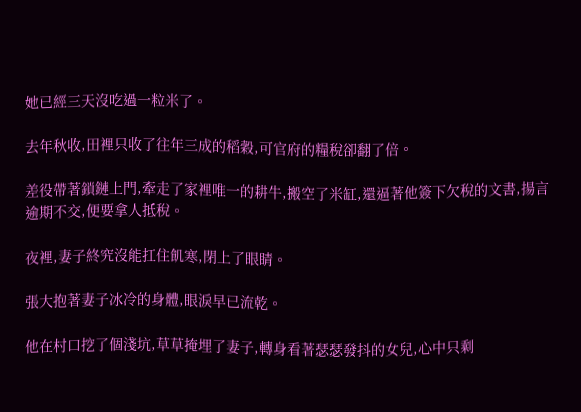她已經三天沒吃過一粒米了。

去年秋收,田裡只收了往年三成的稻穀,可官府的糧稅卻翻了倍。

差役帶著鎖鏈上門,牽走了家裡唯一的耕牛,搬空了米缸,還逼著他簽下欠稅的文書,揚言逾期不交,便要拿人抵稅。

夜裡,妻子終究沒能扛住飢寒,閉上了眼睛。

張大抱著妻子冰冷的身體,眼淚早已流乾。

他在村口挖了個淺坑,草草掩埋了妻子,轉身看著瑟瑟發抖的女兒,心中只剩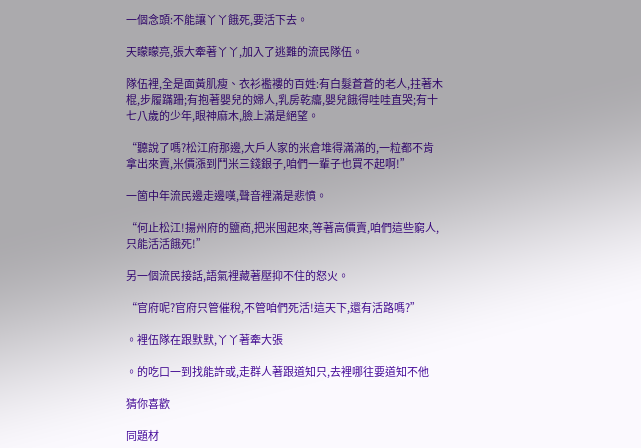一個念頭:不能讓丫丫餓死,要活下去。

天矇矇亮,張大牽著丫丫,加入了逃難的流民隊伍。

隊伍裡,全是面黃肌瘦、衣衫襤褸的百姓:有白髮蒼蒼的老人,拄著木棍,步履蹣跚;有抱著嬰兒的婦人,乳房乾癟,嬰兒餓得哇哇直哭;有十七八歲的少年,眼神麻木,臉上滿是絕望。

“聽說了嗎?松江府那邊,大戶人家的米倉堆得滿滿的,一粒都不肯拿出來賣,米價漲到鬥米三錢銀子,咱們一輩子也買不起啊!”

一箇中年流民邊走邊嘆,聲音裡滿是悲憤。

“何止松江!揚州府的鹽商,把米囤起來,等著高價賣,咱們這些窮人,只能活活餓死!”

另一個流民接話,語氣裡藏著壓抑不住的怒火。

“官府呢?官府只管催稅,不管咱們死活!這天下,還有活路嗎?”

。裡伍隊在跟默默,丫丫著牽大張

。的吃口一到找能許或,走群人著跟道知只,去裡哪往要道知不他

猜你喜歡

同題材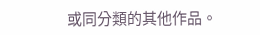或同分類的其他作品。